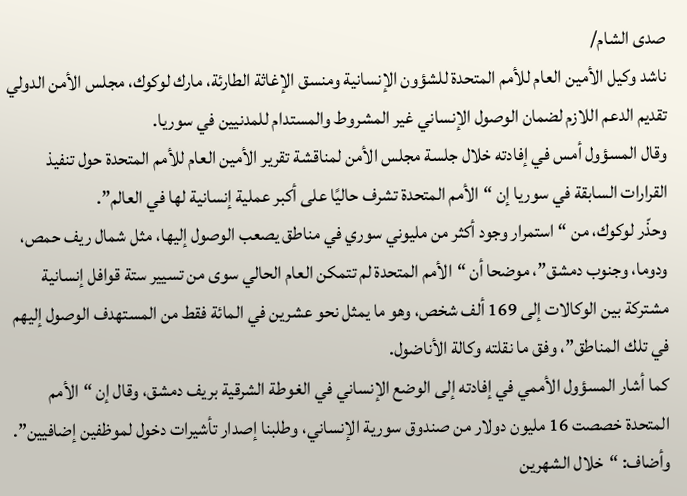صدى الشام/
ناشد وكيل الأمين العام للأمم المتحدة للشؤون الإنسانية ومنسق الإغاثة الطارئة، مارك لوكوك، مجلس الأمن الدولي تقديم الدعم اللازم لضمان الوصول الإنساني غير المشروط والمستدام للمدنيين في سوريا.
وقال المسؤول أمس في إفادته خلال جلسة مجلس الأمن لمناقشة تقرير الأمين العام للأمم المتحدة حول تنفيذ القرارات السابقة في سوريا إن “الأمم المتحدة تشرف حاليًا على أكبر عملية إنسانية لها في العالم”.
وحذّر لوكوك، من “استمرار وجود أكثر من مليوني سوري في مناطق يصعب الوصول إليها، مثل شمال ريف حمص، ودوما، وجنوب دمشق”، موضحا أن “الأمم المتحدة لم تتمكن العام الحالي سوى من تسيير ستة قوافل إنسانية مشتركة بين الوكالات إلى 169 ألف شخص، وهو ما يمثل نحو عشرين في المائة فقط من المستهدف الوصول إليهم في تلك المناطق”، وفق ما نقلته وكالة الأناضول.
كما أشار المسؤول الأممي في إفادته إلى الوضع الإنساني في الغوطة الشرقية بريف دمشق، وقال إن “الأمم المتحدة خصصت 16 مليون دولار من صندوق سورية الإنساني، وطلبنا إصدار تأشيرات دخول لموظفين إضافيين”.
وأضاف: “خلال الشهرين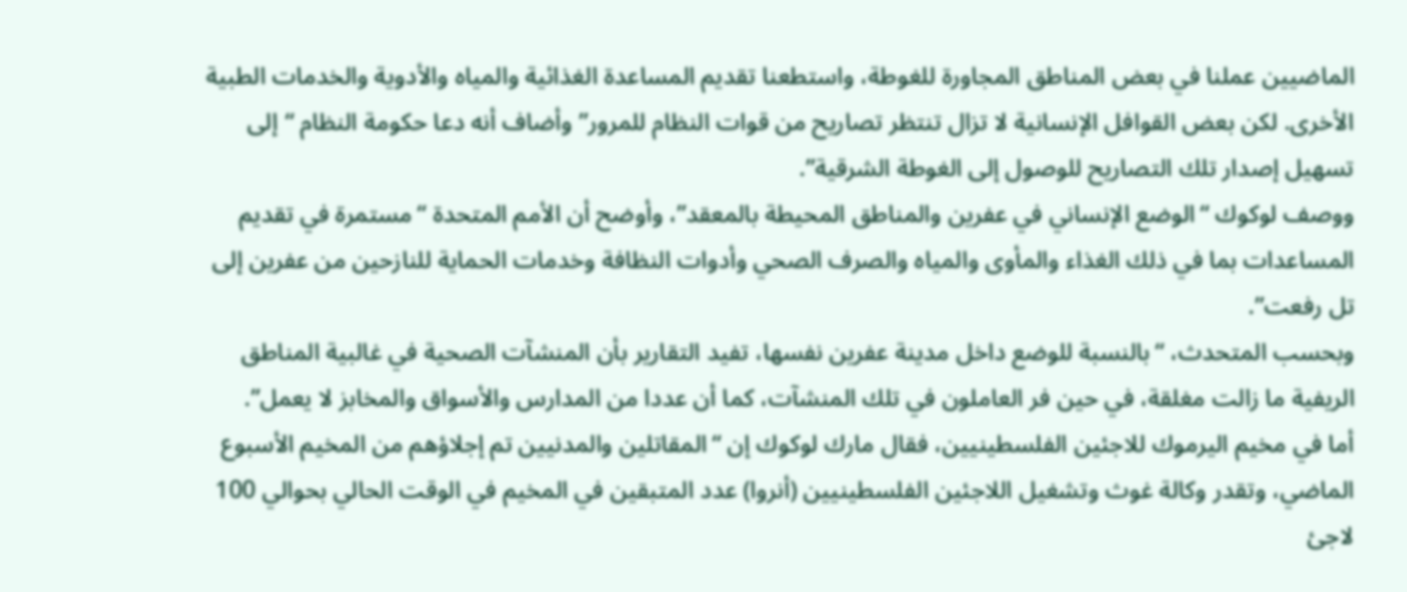الماضيين عملنا في بعض المناطق المجاورة للغوطة، واستطعنا تقديم المساعدة الغذائية والمياه والأدوية والخدمات الطبية الأخرى. لكن بعض القوافل الإنسانية لا تزال تنتظر تصاريح من قوات النظام للمرور” وأضاف أنه دعا حكومة النظام “إلى تسهيل إصدار تلك التصاريح للوصول إلى الغوطة الشرقية”.
ووصف لوكوك “الوضع الإنساني في عفرين والمناطق المحيطة بالمعقد”، وأوضح أن الأمم المتحدة “مستمرة في تقديم المساعدات بما في ذلك الغذاء والمأوى والمياه والصرف الصحي وأدوات النظافة وخدمات الحماية للنازحين من عفرين إلى تل رفعت”.
وبحسب المتحدث، “بالنسبة للوضع داخل مدينة عفرين نفسها، تفيد التقارير بأن المنشآت الصحية في غالبية المناطق الريفية ما زالت مغلقة، في حين فر العاملون في تلك المنشآت، كما أن عددا من المدارس والأسواق والمخابز لا يعمل”.
أما في مخيم اليرموك للاجئين الفلسطينيين، فقال مارك لوكوك إن “المقاتلين والمدنيين تم إجلاؤهم من المخيم الأسبوع الماضي، وتقدر وكالة غوث وتشغيل اللاجئين الفلسطينيين (أنروا) عدد المتبقين في المخيم في الوقت الحالي بحوالي 100 لاجئ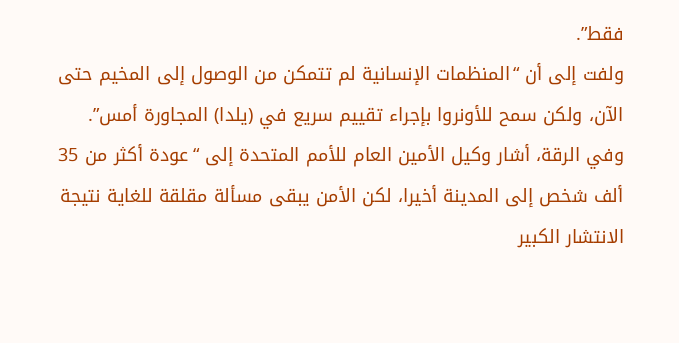فقط”.
ولفت إلى أن “المنظمات الإنسانية لم تتمكن من الوصول إلى المخيم حتى الآن، ولكن سمح للأونروا بإجراء تقييم سريع في (يلدا) المجاورة أمس”.
وفي الرقة، أشار وكيل الأمين العام للأمم المتحدة إلى “عودة أكثر من 35 ألف شخص إلى المدينة أخيرا، لكن الأمن يبقى مسألة مقلقة للغاية نتيجة الانتشار الكبير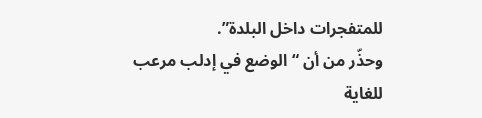للمتفجرات داخل البلدة”.
وحذّر من أن “الوضع في إدلب مرعب للغاية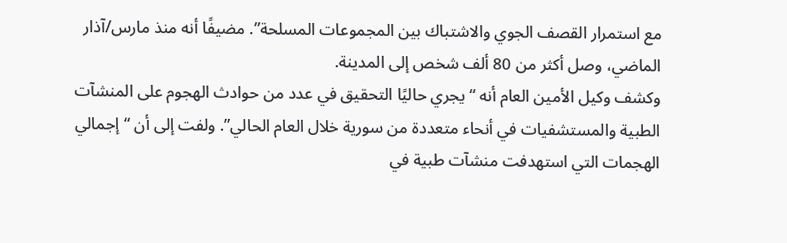مع استمرار القصف الجوي والاشتباك بين المجموعات المسلحة”. مضيفًا أنه منذ مارس/آذار الماضي، وصل أكثر من 80 ألف شخص إلى المدينة.
وكشف وكيل الأمين العام أنه “يجري حاليًا التحقيق في عدد من حوادث الهجوم على المنشآت الطبية والمستشفيات في أنحاء متعددة من سورية خلال العام الحالي”. ولفت إلى أن “إجمالي الهجمات التي استهدفت منشآت طبية في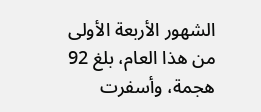الشهور الأربعة الأولى من هذا العام، بلغ 92 هجمة، وأسفرت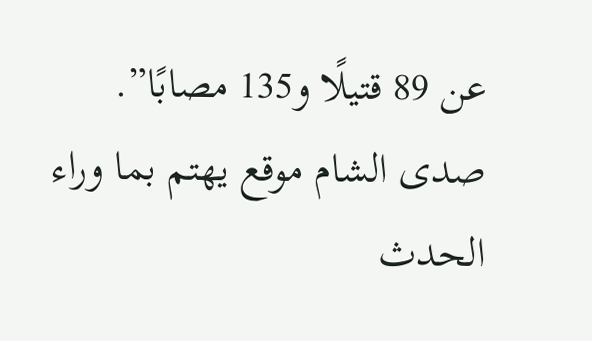عن 89 قتيلًا و135 مصابًا”.
صدى الشام موقع يهتم بما وراء الحدث